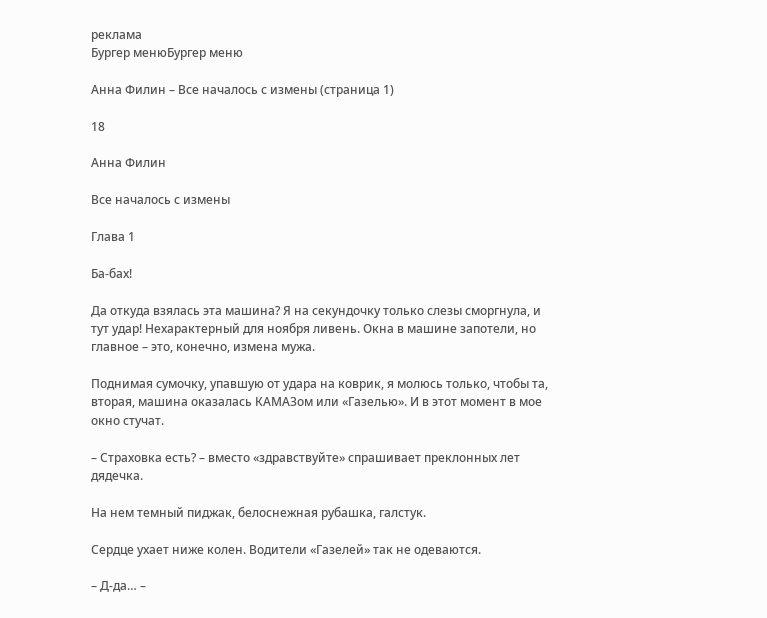реклама
Бургер менюБургер меню

Анна Филин – Все началось с измены (страница 1)

18

Анна Филин

Все началось с измены

Глава 1

Ба-бах!

Да откуда взялась эта машина? Я на секундочку только слезы сморгнула, и тут удар! Нехарактерный для ноября ливень. Окна в машине запотели, но главное – это, конечно, измена мужа.

Поднимая сумочку, упавшую от удара на коврик, я молюсь только, чтобы та, вторая, машина оказалась КАМАЗом или «Газелью». И в этот момент в мое окно стучат.

– Страховка есть? – вместо «здравствуйте» спрашивает преклонных лет дядечка.

На нем темный пиджак, белоснежная рубашка, галстук.

Сердце ухает ниже колен. Водители «Газелей» так не одеваются.

– Д-да… –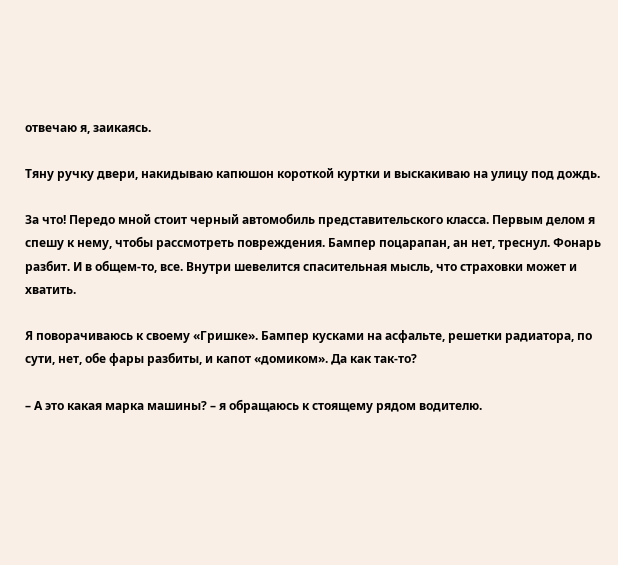отвечаю я, заикаясь.

Тяну ручку двери, накидываю капюшон короткой куртки и выскакиваю на улицу под дождь.

За что! Передо мной стоит черный автомобиль представительского класса. Первым делом я спешу к нему, чтобы рассмотреть повреждения. Бампер поцарапан, ан нет, треснул. Фонарь разбит. И в общем-то, все. Внутри шевелится спасительная мысль, что страховки может и хватить.

Я поворачиваюсь к своему «Гришке». Бампер кусками на асфальте, решетки радиатора, по сути, нет, обе фары разбиты, и капот «домиком». Да как так-то?

– А это какая марка машины? – я обращаюсь к стоящему рядом водителю.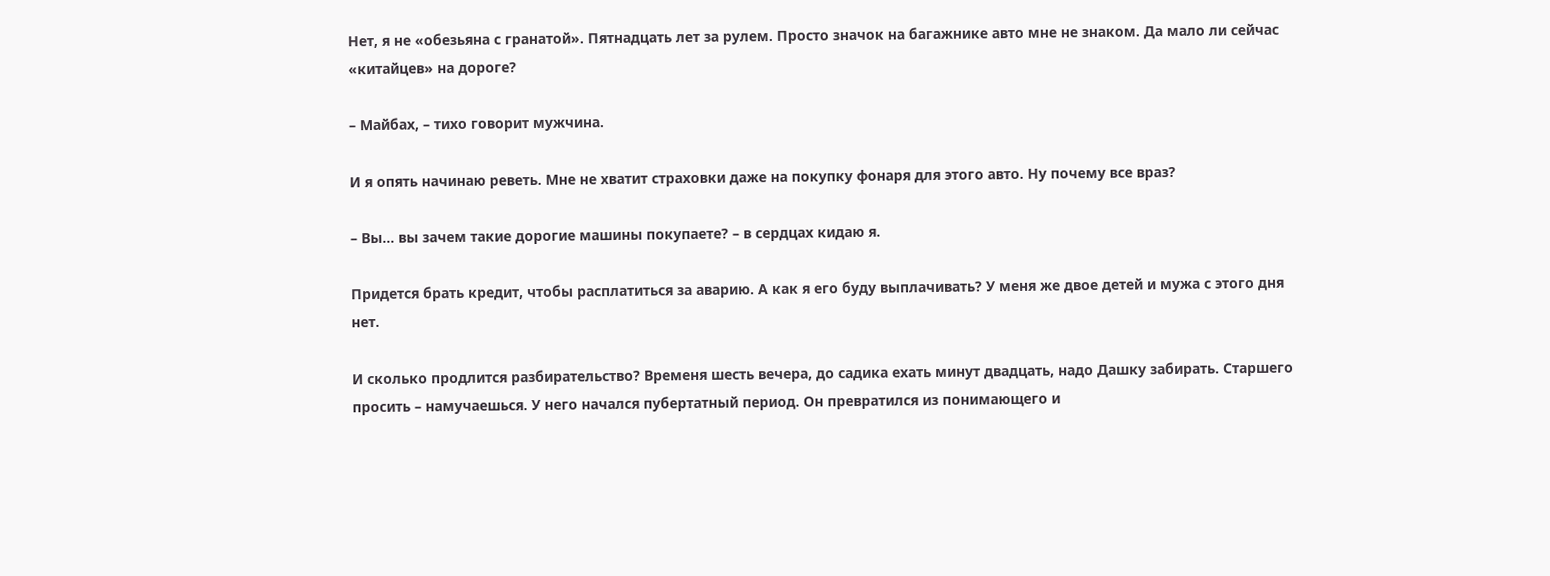Нет, я не «обезьяна с гранатой». Пятнадцать лет за рулем. Просто значок на багажнике авто мне не знаком. Да мало ли сейчас «китайцев» на дороге?

– Майбах, – тихо говорит мужчина.

И я опять начинаю реветь. Мне не хватит страховки даже на покупку фонаря для этого авто. Ну почему все враз?

– Вы… вы зачем такие дорогие машины покупаете? – в сердцах кидаю я.

Придется брать кредит, чтобы расплатиться за аварию. А как я его буду выплачивать? У меня же двое детей и мужа с этого дня нет.

И сколько продлится разбирательство? Временя шесть вечера, до садика ехать минут двадцать, надо Дашку забирать. Старшего просить – намучаешься. У него начался пубертатный период. Он превратился из понимающего и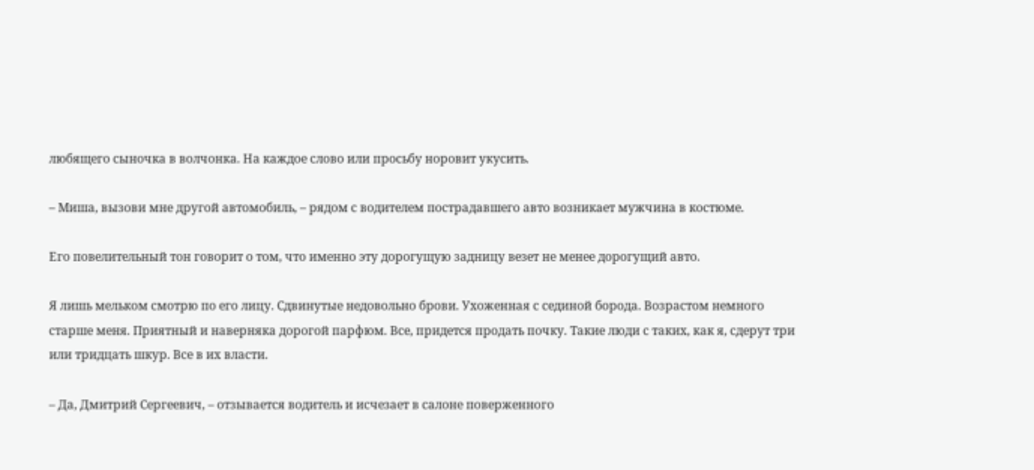любящего сыночка в волчонка. На каждое слово или просьбу норовит укусить.

– Миша, вызови мне другой автомобиль, – рядом с водителем пострадавшего авто возникает мужчина в костюме.

Его повелительный тон говорит о том, что именно эту дорогущую задницу везет не менее дорогущий авто.

Я лишь мельком смотрю по его лицу. Сдвинутые недовольно брови. Ухоженная с сединой борода. Возрастом немного старше меня. Приятный и наверняка дорогой парфюм. Все, придется продать почку. Такие люди с таких, как я, сдерут три или тридцать шкур. Все в их власти.

– Да, Дмитрий Сергеевич, – отзывается водитель и исчезает в салоне поверженного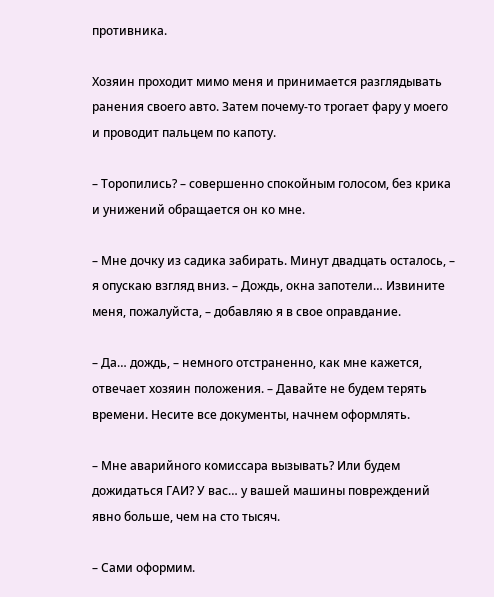противника.

Хозяин проходит мимо меня и принимается разглядывать ранения своего авто. Затем почему-то трогает фару у моего и проводит пальцем по капоту.

– Торопились? – совершенно спокойным голосом, без крика и унижений обращается он ко мне.

– Мне дочку из садика забирать. Минут двадцать осталось, – я опускаю взгляд вниз. – Дождь, окна запотели… Извините меня, пожалуйста, – добавляю я в свое оправдание.

– Да… дождь, – немного отстраненно, как мне кажется, отвечает хозяин положения. – Давайте не будем терять времени. Несите все документы, начнем оформлять.

– Мне аварийного комиссара вызывать? Или будем дожидаться ГАИ? У вас… у вашей машины повреждений явно больше, чем на сто тысяч.

– Сами оформим.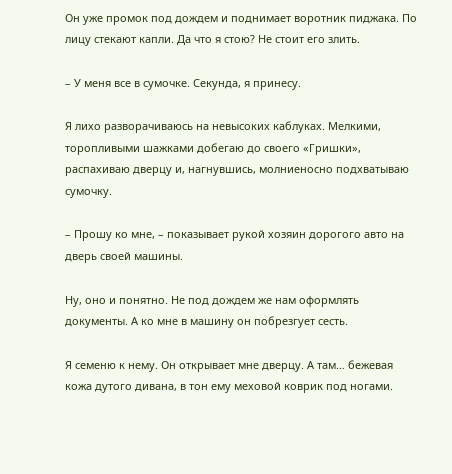Он уже промок под дождем и поднимает воротник пиджака. По лицу стекают капли. Да что я стою? Не стоит его злить.

– У меня все в сумочке. Секунда, я принесу.

Я лихо разворачиваюсь на невысоких каблуках. Мелкими, торопливыми шажками добегаю до своего «Гришки», распахиваю дверцу и, нагнувшись, молниеносно подхватываю сумочку.

– Прошу ко мне, – показывает рукой хозяин дорогого авто на дверь своей машины.

Ну, оно и понятно. Не под дождем же нам оформлять документы. А ко мне в машину он побрезгует сесть.

Я семеню к нему. Он открывает мне дверцу. А там… бежевая кожа дутого дивана, в тон ему меховой коврик под ногами.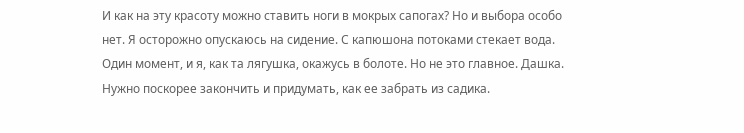И как на эту красоту можно ставить ноги в мокрых сапогах? Но и выбора особо нет. Я осторожно опускаюсь на сидение. С капюшона потоками стекает вода. Один момент, и я, как та лягушка, окажусь в болоте. Но не это главное. Дашка. Нужно поскорее закончить и придумать, как ее забрать из садика.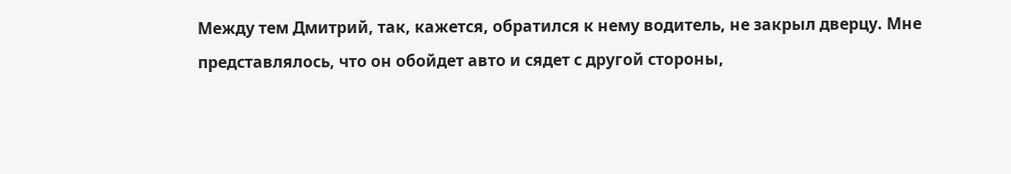Между тем Дмитрий, так, кажется, обратился к нему водитель, не закрыл дверцу. Мне представлялось, что он обойдет авто и сядет с другой стороны,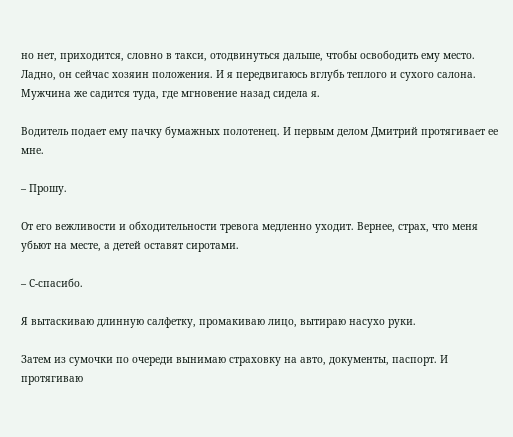но нет, приходится, словно в такси, отодвинуться дальше, чтобы освободить ему место. Ладно, он сейчас хозяин положения. И я передвигаюсь вглубь теплого и сухого салона. Мужчина же садится туда, где мгновение назад сидела я.

Водитель подает ему пачку бумажных полотенец. И первым делом Дмитрий протягивает ее мне.

– Прошу.

От его вежливости и обходительности тревога медленно уходит. Вернее, страх, что меня убьют на месте, а детей оставят сиротами.

– С-спасибо.

Я вытаскиваю длинную салфетку, промакиваю лицо, вытираю насухо руки.

Затем из сумочки по очереди вынимаю страховку на авто, документы, паспорт. И протягиваю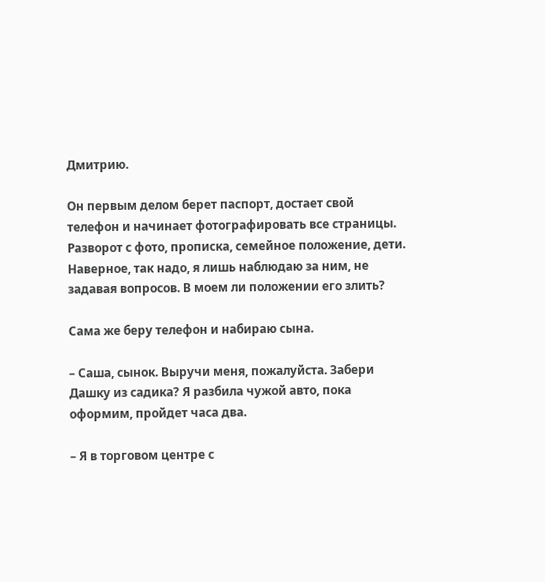Дмитрию.

Он первым делом берет паспорт, достает свой телефон и начинает фотографировать все страницы. Разворот с фото, прописка, семейное положение, дети. Наверное, так надо, я лишь наблюдаю за ним, не задавая вопросов. В моем ли положении его злить?

Сама же беру телефон и набираю сына.

– Саша, сынок. Выручи меня, пожалуйста. Забери Дашку из садика? Я разбила чужой авто, пока оформим, пройдет часа два.

– Я в торговом центре с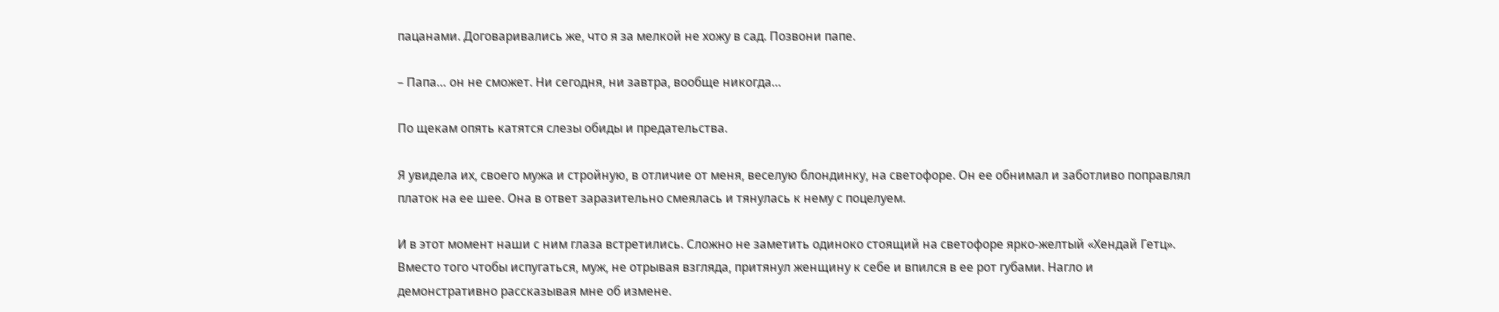пацанами. Договаривались же, что я за мелкой не хожу в сад. Позвони папе.

– Папа… он не сможет. Ни сегодня, ни завтра, вообще никогда…

По щекам опять катятся слезы обиды и предательства.

Я увидела их, своего мужа и стройную, в отличие от меня, веселую блондинку, на светофоре. Он ее обнимал и заботливо поправлял платок на ее шее. Она в ответ заразительно смеялась и тянулась к нему с поцелуем.

И в этот момент наши с ним глаза встретились. Сложно не заметить одиноко стоящий на светофоре ярко-желтый «Хендай Гетц». Вместо того чтобы испугаться, муж, не отрывая взгляда, притянул женщину к себе и впился в ее рот губами. Нагло и демонстративно рассказывая мне об измене.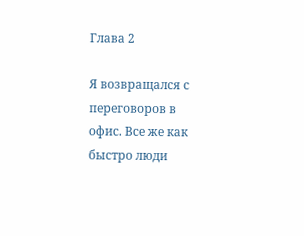Глава 2

Я возвращался с переговоров в офис. Все же как быстро люди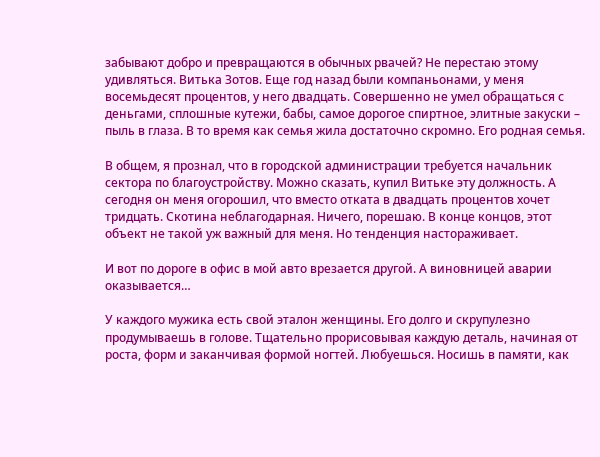забывают добро и превращаются в обычных рвачей? Не перестаю этому удивляться. Витька Зотов. Еще год назад были компаньонами, у меня восемьдесят процентов, у него двадцать. Совершенно не умел обращаться с деньгами, сплошные кутежи, бабы, самое дорогое спиртное, элитные закуски – пыль в глаза. В то время как семья жила достаточно скромно. Его родная семья.

В общем, я прознал, что в городской администрации требуется начальник сектора по благоустройству. Можно сказать, купил Витьке эту должность. А сегодня он меня огорошил, что вместо отката в двадцать процентов хочет тридцать. Скотина неблагодарная. Ничего, порешаю. В конце концов, этот объект не такой уж важный для меня. Но тенденция настораживает.

И вот по дороге в офис в мой авто врезается другой. А виновницей аварии оказывается…

У каждого мужика есть свой эталон женщины. Его долго и скрупулезно продумываешь в голове. Тщательно прорисовывая каждую деталь, начиная от роста, форм и заканчивая формой ногтей. Любуешься. Носишь в памяти, как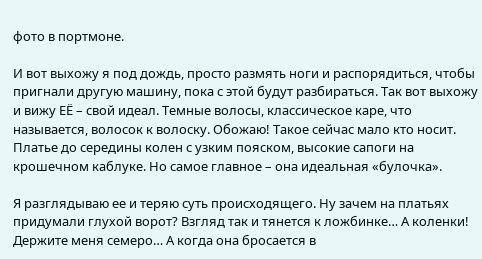фото в портмоне.

И вот выхожу я под дождь, просто размять ноги и распорядиться, чтобы пригнали другую машину, пока с этой будут разбираться. Так вот выхожу и вижу ЕЁ – свой идеал. Темные волосы, классическое каре, что называется, волосок к волоску. Обожаю! Такое сейчас мало кто носит. Платье до середины колен с узким пояском, высокие сапоги на крошечном каблуке. Но самое главное – она идеальная «булочка».

Я разглядываю ее и теряю суть происходящего. Ну зачем на платьях придумали глухой ворот? Взгляд так и тянется к ложбинке… А коленки! Держите меня семеро… А когда она бросается в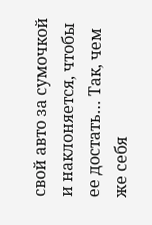свой авто за сумочкой и наклоняется, чтобы ее достать… Так, чем же себя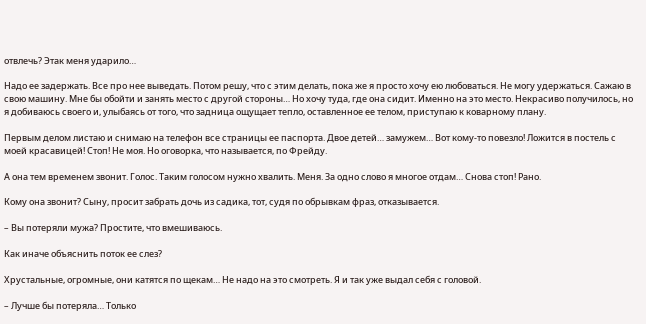отвлечь? Этак меня ударило…

Надо ее задержать. Все про нее выведать. Потом решу, что с этим делать, пока же я просто хочу ею любоваться. Не могу удержаться. Сажаю в свою машину. Мне бы обойти и занять место с другой стороны… Но хочу туда, где она сидит. Именно на это место. Некрасиво получилось, но я добиваюсь своего и, улыбаясь от того, что задница ощущает тепло, оставленное ее телом, приступаю к коварному плану.

Первым делом листаю и снимаю на телефон все страницы ее паспорта. Двое детей… замужем… Вот кому-то повезло! Ложится в постель с моей красавицей! Стоп! Не моя. Но оговорка, что называется, по Фрейду.

А она тем временем звонит. Голос. Таким голосом нужно хвалить. Меня. За одно слово я многое отдам… Снова стоп! Рано.

Кому она звонит? Сыну, просит забрать дочь из садика, тот, судя по обрывкам фраз, отказывается.

– Вы потеряли мужа? Простите, что вмешиваюсь.

Как иначе объяснить поток ее слез?

Хрустальные, огромные, они катятся по щекам… Не надо на это смотреть. Я и так уже выдал себя с головой.

– Лучше бы потеряла… Только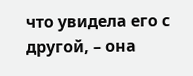что увидела его с другой, – она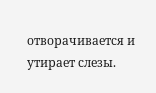отворачивается и утирает слезы.